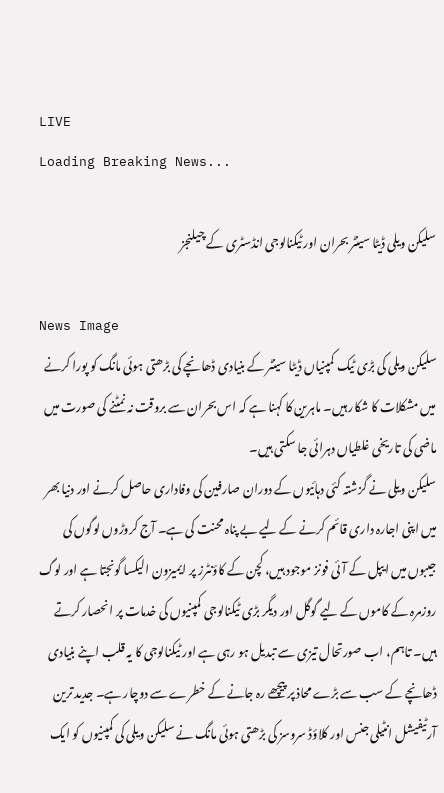LIVE
Loading Breaking News...

سلیکن ویلی ڈیٹا سینٹر بحران اور ٹیکنالوجی انڈسٹری کے چیلنجز

News Image
سلیکن ویلی کی بڑی ٹیک کمپنیاں ڈیٹا سینٹر کے بنیادی ڈھانچے کی بڑھتی ہوئی مانگ کو پورا کرنے میں مشکلات کا شکار ہیں۔ ماہرین کا کہنا ہے کہ اس بحران سے بروقت نہ نمٹنے کی صورت میں ماضی کی تاریخی غلطیاں دہرائی جا سکتی ہیں۔
سلیکن ویلی نے گزشتہ کئی دہائیوں کے دوران صارفین کی وفاداری حاصل کرنے اور دنیا بھر میں اپنی اجارہ داری قائم کرنے کے لیے بے پناہ محنت کی ہے۔ آج کروڑوں لوگوں کی جیبوں میں ایپل کے آئی فونز موجود ہیں، کچن کے کاؤنٹرز پر ایمیزون الیکسا گونجتا ہے اور لوگ روزمرہ کے کاموں کے لیے گوگل اور دیگر بڑی ٹیکنالوجی کمپنیوں کی خدمات پر انحصار کرتے ہیں۔ تاہم، اب صورتحال تیزی سے تبدیل ہو رہی ہے اور ٹیکنالوجی کا یہ قلب اپنے بنیادی ڈھانچے کے سب سے بڑے محاذ پر پیچھے رہ جانے کے خطرے سے دوچار ہے۔ جدید ترین آرٹیفیشل انٹیلی جنس اور کلاؤڈ سروسز کی بڑھتی ہوئی مانگ نے سلیکن ویلی کی کمپنیوں کو ایک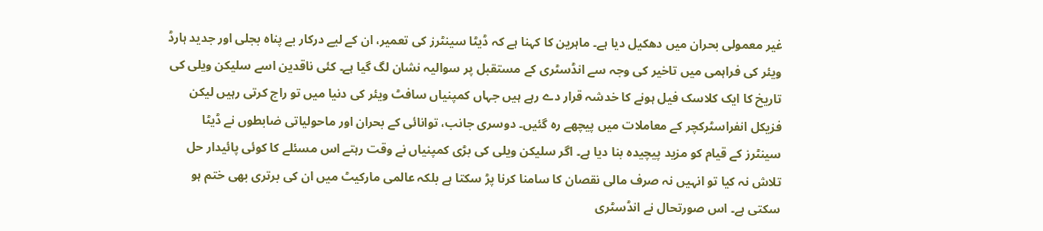غیر معمولی بحران میں دھکیل دیا ہے۔ ماہرین کا کہنا ہے کہ ڈیٹا سینٹرز کی تعمیر، ان کے لیے درکار بے پناہ بجلی اور جدید ہارڈ ویئر کی فراہمی میں تاخیر کی وجہ سے انڈسٹری کے مستقبل پر سوالیہ نشان لگ گیا ہے۔ کئی ناقدین اسے سلیکن ویلی کی تاریخ کا ایک کلاسک فیل ہونے کا خدشہ قرار دے رہے ہیں جہاں کمپنیاں سافٹ ویئر کی دنیا میں تو راج کرتی رہیں لیکن فزیکل انفراسٹرکچر کے معاملات میں پیچھے رہ گئیں۔ دوسری جانب، توانائی کے بحران اور ماحولیاتی ضابطوں نے ڈیٹا سینٹرز کے قیام کو مزید پیچیدہ بنا دیا ہے۔ اگر سلیکن ویلی کی بڑی کمپنیاں نے وقت رہتے اس مسئلے کا کوئی پائیدار حل تلاش نہ کیا تو انہیں نہ صرف مالی نقصان کا سامنا کرنا پڑ سکتا ہے بلکہ عالمی مارکیٹ میں ان کی برتری بھی ختم ہو سکتی ہے۔ اس صورتحال نے انڈسٹری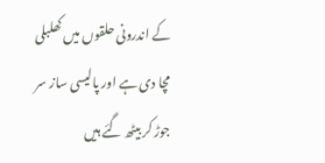کے اندرونی حلقوں میں کھلبلی مچا دی ہے اور پالیسی ساز سر جوڑ کر بیٹھ گئے ہیں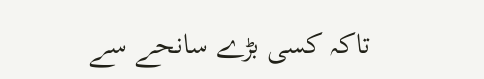تاکہ کسی بڑے سانحے سے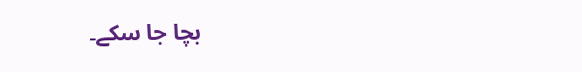بچا جا سکے۔